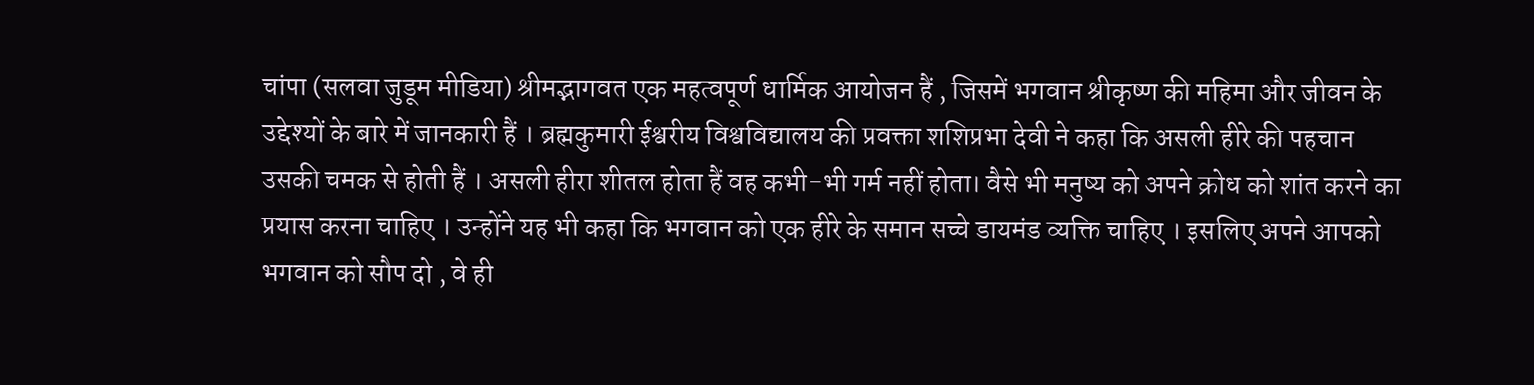चांपा (सलवा जुडूम मीडिया) श्रीमद्भागवत एक महत्वपूर्ण धार्मिक आयोजन हैं , जिसमें भगवान श्रीकृष्ण की महिमा और जीवन के उद्देश्यों के बारे में जानकारी हैं । ब्रह्मकुमारी ईश्वरीय विश्वविद्यालय की प्रवक्ता शशिप्रभा देवी ने कहा कि असली हीरे की पहचान उसकी चमक से होती हैं । असली हीरा शीतल होता हैं वह कभी-भी गर्म नहीं होता। वैसे भी मनुष्य को अपने क्रोध को शांत करने का प्रयास करना चाहिए । उन्होंने यह भी कहा कि भगवान को एक हीरे के समान सच्चे डायमंड व्यक्ति चाहिए । इसलिए अपने आपको भगवान को सौप दो , वे ही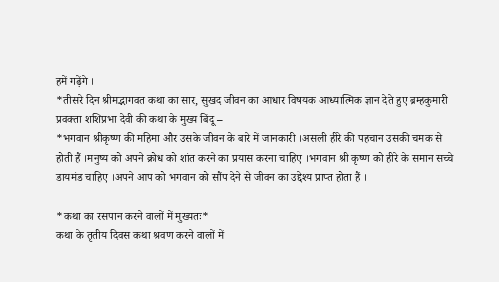हमें गढ़ेंगे ।
*तीसरे दिन श्रीमद्भागवत कथा का सार, सुखद जीवन का आधार विषयक आध्यात्मिक ज्ञान देते हुए ब्रम्हकुमारी प्रवक्ता शशिप्रभा देवी की कथा के मुख्य बिंदू –
*भगवान श्रीकृष्ण की महिमा और उसके जीवन के बारे में जानकारी ।असली हीरे की पहचान उसकी चमक से होती हैं ।मनुष्य को अपने क्रोध को शांत करने का प्रयास करना चाहिए ।भगवान श्री कृष्ण को हीरे के समान सच्चे डायमंड चाहिए ।अपने आप को भगवान को सौंप देने से जीवन का उद्देश्य प्राप्त होता हैं ।

*कथा का रसपान करने वालों में मुख्यतः*
कथा के तृतीय दिवस कथा श्रवण करने वालों में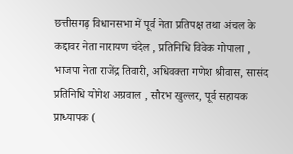छत्तीसगढ़ विधानसभा में पूर्व नेता प्रतिपक्ष तथा अंचल के कद्दावर नेता नारायण चंदेल , प्रतिनिधि विवेक गोपाला , भाजपा नेता राजेंद्र तिवारी, अधिवक्ता गणेश श्रीवास, सासंद प्रतिनिधि योगेश अग्रवाल , सौरभ खुल्लर, पूर्व सहायक प्राध्यापक (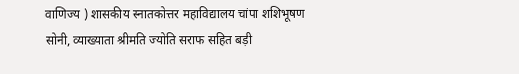वाणिज्य ) शासकीय स्नातकोत्तर महाविद्यालय चांपा शशिभूषण सोनी, व्याख्याता श्रीमति ज्योति सराफ सहित बड़ी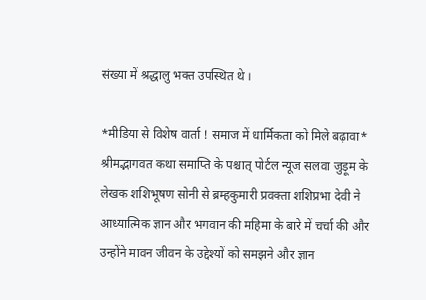संख्या में श्रद्धालु भक्त उपस्थित थे ।

*मीडिया से विशेष वार्ता ! समाज में धार्मिकता को मिले बढ़ावा*
श्रीमद्भागवत कथा समाप्ति के पश्चात् पोर्टल न्यूज सलवा जुड़ूम के लेखक शशिभूषण सोनी से ब्रम्हकुमारी प्रवक्ता शशिप्रभा देवी ने आध्यात्मिक ज्ञान और भगवान की महिमा के बारे में चर्चा की और उन्होंने मावन जीवन के उद्देश्यों को समझने और ज्ञान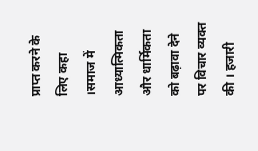प्राप्त करने के लिए कहा ।समाज में आध्यात्मिकता और धार्मिकता को बढ़ावा देने पर विचार व्यक्त की । हजारी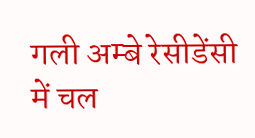गली अम्बे रेसीडेंसी में चल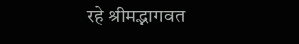रहे श्रीमद्भागवत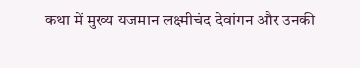कथा में मुख्य यजमान लक्ष्मीचंद देवांगन और उनकी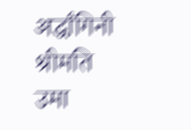अर्द्धांगिनी श्रीमति उमा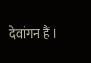देवांगन हैं ।